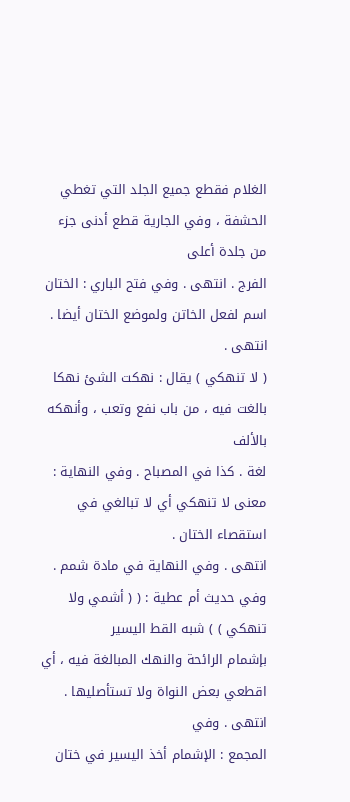الغلام فقطع جميع الجلد التي تغطي الحشفة ، وفي الجارية قطع أدنى جزء من جلدة أعلى
الفرج . انتهى . وفي فتح الباري : الختان اسم لفعل الخاتن ولموضع الختان أيضا . انتهى .
( لا تنهكي ) يقال : نهكت الشئ نهكا بالغت فيه ، من باب نفع وتعب ، وأنهكه بالألف
لغة . كذا في المصباح . وفي النهاية : معنى لا تنهكي أي لا تبالغي في استقصاء الختان .
انتهى . وفي النهاية في مادة شمم . وفي حديث أم عطية : ( ( أشمي ولا تنهكي ) ) شبه القط اليسير
بإشمام الرائحة والنهك المبالغة فيه ، أي اقطعي بعض النواة ولا تستأصليها . انتهى . وفي
المجمع : الإشمام أخذ اليسير في ختان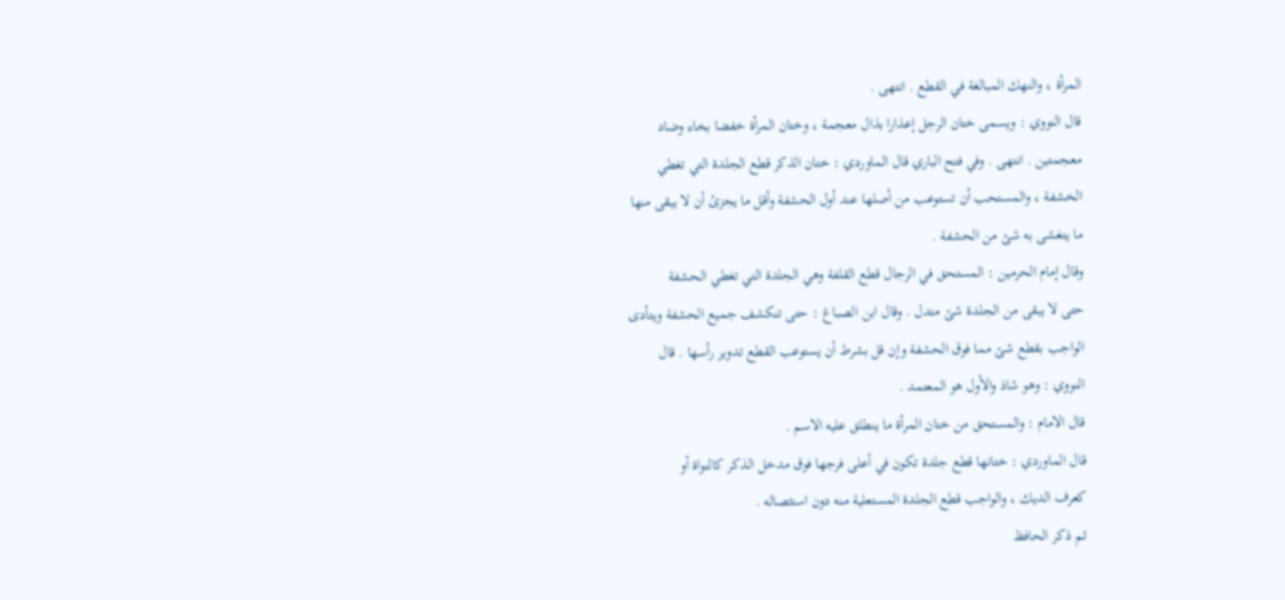المرأة ، والنهك المبالغة في القطع . انتهى .
قال النووي : ويسمى ختان الرجل إعذارا بذال معجمة ، وختان المرأة خفضا بخاء وضاد
معجمتين . انتهى . وفي فتح الباري قال الماوردي : ختان الذكر قطع الجلدة التي تغطي
الخشفة ، والمستحب أن تستوعب من أصلها عند أول الحشفة وأقل ما يجزئ أن لا يبقى منها
ما يتغشى به شئ من الحشفة .
وقال إمام الحرمين : المستحق في الرجال قطع القلفة وهي الجلدة التي تغطي الحشفة
حتى لا يبقى من الجلدة شئ متدل . وقال ابن الصباغ : حتى تنكشف جميع الحشفة ويتأدى
الواجب بقطع شئ مما فوق الحشفة وإن قل بشرط أن يستوعب القطع تدوير رأسها . قال
النووي : وهو شاذ والأول هو المعتمد .
قال الامام : والمستحق من ختان المرأة ما ينطلق عليه الاسم .
قال الماوردي : ختانها قطع جلدة تكون في أعلى فرجها فوق مدخل الذكر كالنواة أو
كعرف الديك ، والواجب قطع الجلدة المستعلية منه دون استئصاله .
ثم ذكر الحافظ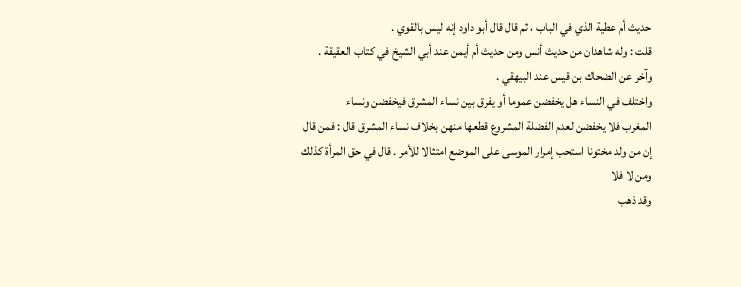حديث أم عطية الذي في الباب ، ثم قال قال أبو داود إنه ليس بالقوي .
قلت : وله شاهدان من حديث أنس ومن حديث أم أيمن عند أبي الشيخ في كتاب العقيقة .
وآخر عن الضحاك بن قيس عند البيهقي .
واختلف في النساء هل يخفضن عموما أو يفرق بين نساء المشرق فيخفضن ونساء
المغرب فلا يخفضن لعدم الفضلة المشروع قطعها منهن بخلاف نساء المشرق قال : فمن قال
إن من ولد مختونا استحب إمرار الموسى على الموضع امتثالا للأمر . قال في حق المرأة كذلك
ومن لا فلا
وقد ذهب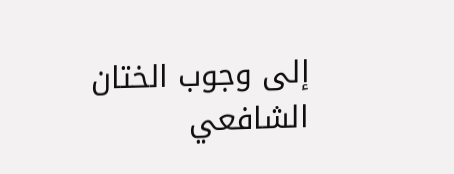إلى وجوب الختان الشافعي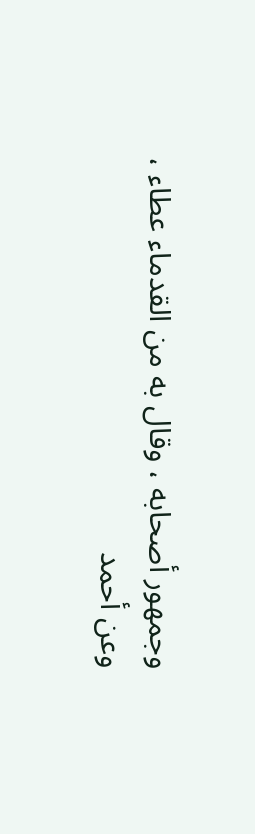وجمهور أصحابه ، وقال به من القدماء عطاء ،
وعن أحمد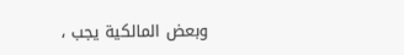وبعض المالكية يجب ،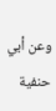وعن أبي حنفية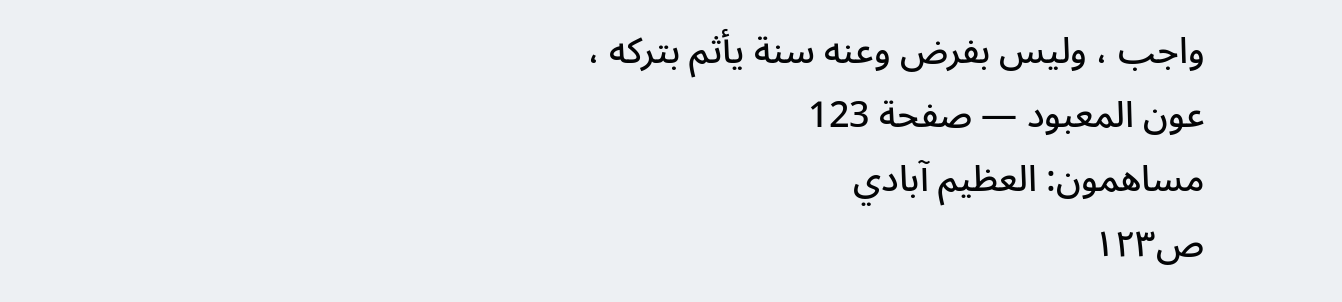واجب ، وليس بفرض وعنه سنة يأثم بتركه ،
عون المعبود — صفحة 123
مساهمون: العظيم آبادي
ص١٢٣